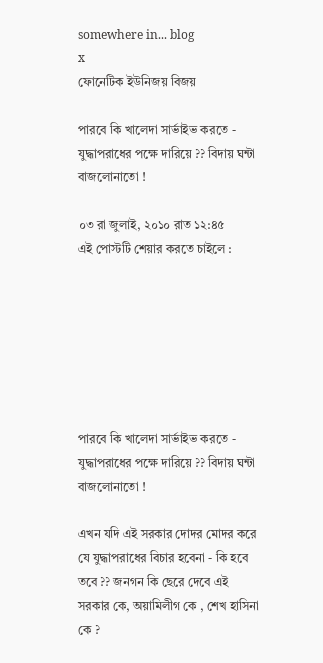somewhere in... blog
x
ফোনেটিক ইউনিজয় বিজয়

পারবে কি খালেদা সার্ভাইভ করতে - যুদ্ধাপরাধের পক্ষে দারিয়ে ?? বিদায় ঘন্টা বাজলোনাতো !

০৩ রা জুলাই, ২০১০ রাত ১২:৪৫
এই পোস্টটি শেয়ার করতে চাইলে :







পারবে কি খালেদা সার্ভাইভ করতে - যুদ্ধাপরাধের পক্ষে দারিয়ে ?? বিদায় ঘন্টা বাজলোনাতো !

এখন যদি এই সরকার দোদর মোদর করে যে যুদ্ধাপরাধের বিচার হবেনা - কি হবে তবে ?? জনগন কি ছেরে দেবে এই সরকার কে, অয়ামিলীগ কে , শেখ হাসিনা কে ?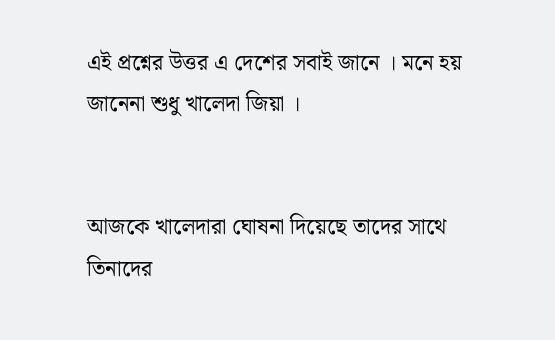এই প্রশ্নের উত্তর এ দেশের সবাই জানে । মনে হয় জানেনা শুধু খালেদা জিয়া ।


আজকে খালেদারা ঘোষনা দিয়েছে তাদের সাথে তিনাদের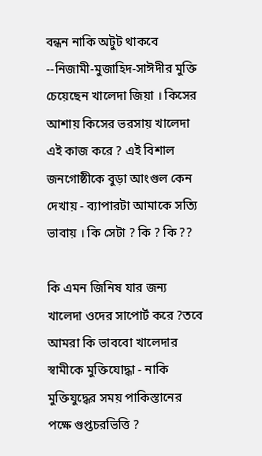বন্ধন নাকি অটুট থাকবে --নিজামী-মুজাহিদ-সাঈদীর মুক্তি চেয়েছেন খালেদা জিয়া । কিসের আশায় কিসের ভরসায় খালেদা এই কাজ করে ? এই বিশাল জনগোষ্ঠীকে বুড়া আংগুল কেন দেখায় - ব্যাপারটা আমাকে সত্যি ভাবায় । কি সেটা ? কি ? কি ??

কি এমন জিনিষ যার জন্য খালেদা ওদের সাপোর্ট করে ?তবে আমরা কি ভাববো খালেদার স্বামীকে মুক্তিযোদ্ধা - নাকি মুক্তিযুদ্ধের সময় পাকিস্তানের পক্ষে গুপ্তচরভিত্তি ?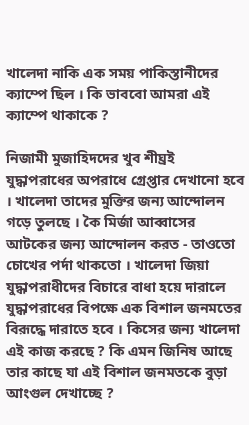খালেদা নাকি এক সময় পাকিস্তানীদের ক্যাম্পে ছিল । কি ভাববো আমরা এই ক্যাম্পে থাকাকে ?

নিজামী মুজাহিদদের খুব শীঘ্রই যুদ্ধাপরাধের অপরাধে গ্রেপ্তার দেখানো হবে । খালেদা তাদের মুক্তির জন্য আন্দোলন গড়ে তুলছে । কৈ মির্জা আব্বাসের আটকের জন্য আন্দোলন করত - তাওতো চোখের পর্দা থাকতো । খালেদা জিয়া যুদ্ধাপরাধীদের বিচারে বাধা হয়ে দারালে যুদ্ধাপরাধের বিপক্ষে এক বিশাল জনমতের বিরূদ্ধে দারাতে হবে । কিসের জন্য খালেদা এই কাজ করছে ? কি এমন জিনিষ আছে তার কাছে যা এই বিশাল জনমতকে বুড়া আংগুল দেখাচ্ছে ?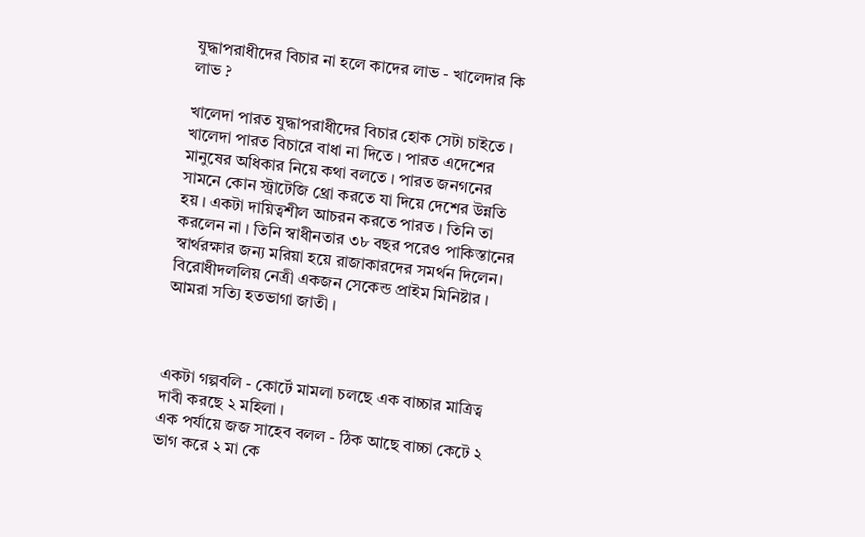যুদ্ধাপরাধীদের বিচার না হলে কাদের লাভ - খালেদার কি লাভ ?

খালেদা পারত যুদ্ধাপরাধীদের বিচার হোক সেটা চাইতে । খালেদা পারত বিচারে বাধা না দিতে । পারত এদেশের মানুষের অধিকার নিয়ে কথা বলতে । পারত জনগনের সামনে কোন স্ট্রাটেজি থ্রো করতে যা দিয়ে দেশের উন্নতি হয় । একটা দায়িত্বশীল আচরন করতে পারত । তিনি তা করলেন না । তিনি স্বাধীনতার ৩৮ বছর পরেও পাকিস্তানের স্বার্থরক্ষার জন্য মরিয়া হয়ে রাজাকারদের সমর্থন দিলেন। বিরোধীদললিয় নেত্রী একজন সেকেন্ড প্রাইম মিনিষ্টার । আমরা সত্যি হতভাগা জাতী ।



একটা গল্পবলি - কোর্টে মামলা চলছে এক বাচ্চার মাত্রিত্ব দাবী করছে ২ মহিলা ।
এক পর্যায়ে জজ সাহেব বলল - ঠিক আছে বাচ্চা কেটে ২ ভাগ করে ২ মা কে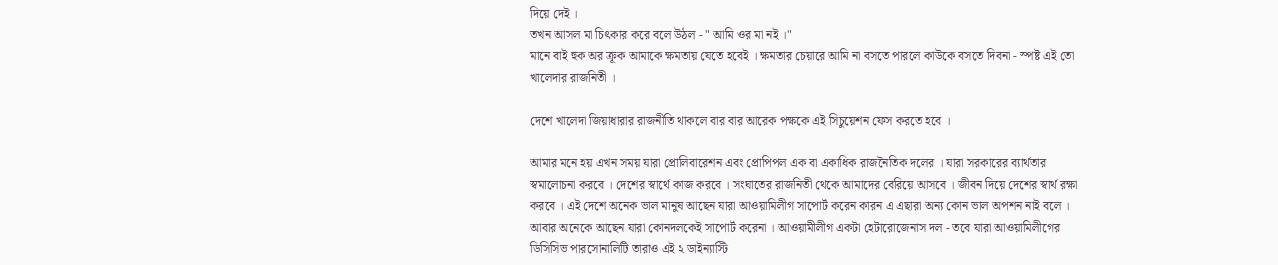দিয়ে দেই ।
তখন আসল মা চিৎকার করে বলে উঠল - " আমি ওর মা নই ।"
মানে বাই হুক অর ক্রূক আমাকে ক্ষমতায় যেতে হবেই । ক্ষমতার চেয়ারে আমি না বসতে পারলে কাউকে বসতে দিবনা - স্পষ্ট এই তো খালেদার রাজনিতী ।

দেশে খালেদা জিয়াধারার রাজনীতি থাকলে বার বার আরেক পক্ষকে এই সিচুয়েশন ফেস করতে হবে ।

আমার মনে হয় এখন সময় যারা প্রোলিবারেশন এবং প্রোপিপল এক বা একাধিক রাজনৈতিক দলের । যারা সরকারের ব্যার্থতার স্বমালোচনা করবে । দেশের স্বার্থে কাজ করবে । সংঘাতের রাজনিতী থেকে আমাদের বেরিয়ে আসবে । জীবন দিয়ে দেশের স্বার্থ রক্ষা করবে । এই দেশে অনেক ভাল মানুষ আছেন যারা আওয়ামিলীগ সাপোর্ট করেন কারন এ এছারা অন্য কোন ভাল অপশন নাই বলে । আবার অনেকে আছেন যারা কোনদলকেই সাপোর্ট করেনা । আওয়ামীলীগ একটা হেটারোজেনাস দল - তবে যারা আওয়ামিলীগের ডিসিসিভ পারসোনালিটি তারাও এই ২ ডাইন্যাস্টি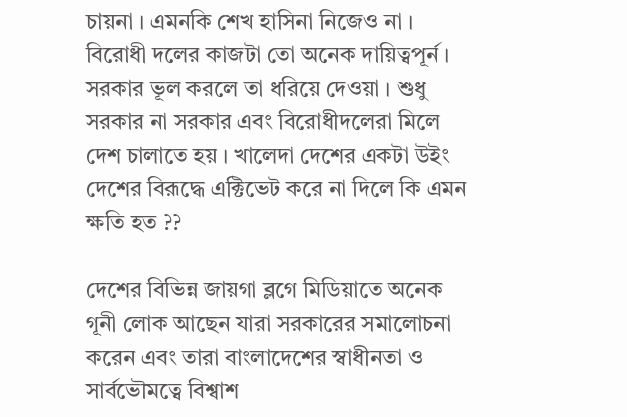চায়না । এমনকি শেখ হাসিনা নিজেও না ।
বিরোধী দলের কাজটা তো অনেক দায়িত্বপূর্ন । সরকার ভূল করলে তা ধরিয়ে দেওয়া । শুধু সরকার না সরকার এবং বিরোধীদলেরা মিলে দেশ চালাতে হয় । খালেদা দেশের একটা উইং দেশের বিরূদ্ধে এক্টিভেট করে না দিলে কি এমন ক্ষতি হত ??

দেশের বিভিন্ন জায়গা ব্লগে মিডিয়াতে অনেক গূনী লোক আছেন যারা সরকারের সমালোচনা করেন এবং তারা বাংলাদেশের স্বাধীনতা ও সার্বভৌমত্বে বিশ্বাশ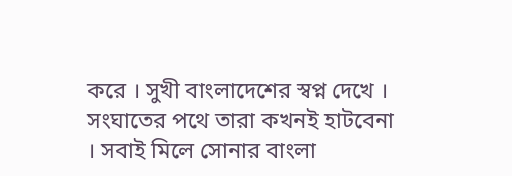করে । সুখী বাংলাদেশের স্বপ্ন দেখে । সংঘাতের পথে তারা কখনই হাটবেনা । সবাই মিলে সোনার বাংলা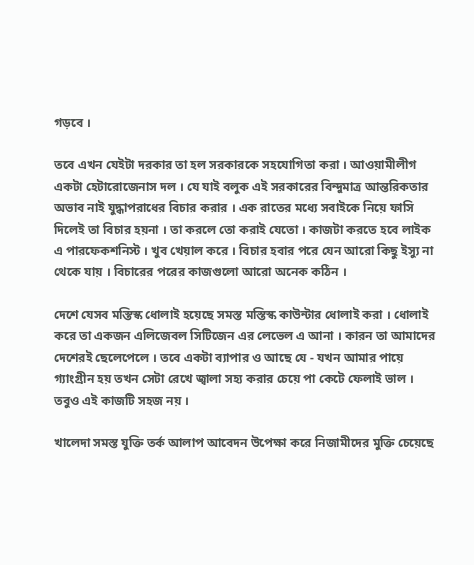গড়বে ।

তবে এখন যেইটা দরকার তা হল সরকারকে সহযোগিতা করা । আওয়ামীলীগ একটা হেটারোজেনাস দল । যে যাই বলুক এই সরকারের বিন্দুমাত্র আন্তরিকতার অভাব নাই যুদ্ধাপরাধের বিচার করার । এক রাতের মধ্যে সবাইকে নিয়ে ফাসি দিলেই তা বিচার হয়না । তা করলে তো করাই যেতো । কাজটা করতে হবে লাইক এ পারফেকশনিস্ট । খুব খেয়াল করে । বিচার হবার পরে যেন আরো কিছু ইস্যু না থেকে যায় । বিচারের পরের কাজগুলো আরো অনেক কঠিন ।

দেশে যেসব মস্তিস্ক ধোলাই হয়েছে সমস্ত মস্তিস্ক কাউন্টার ধোলাই করা । ধোলাই করে তা একজন এলিজেবল সিটিজেন এর লেভেল এ আনা । কারন তা আমাদের দেশেরই ছেলেপেলে । তবে একটা ব্যাপার ও আছে যে - যখন আমার পায়ে গ্যাংগ্রীন হয় তখন সেটা রেখে জ্বালা সহ্য করার চেয়ে পা কেটে ফেলাই ভাল ।
তবুও এই কাজটি সহজ নয় ।

খালেদা সমস্ত যুক্তি তর্ক আলাপ আবেদন উপেক্ষা করে নিজামীদের মুক্তি চেয়েছে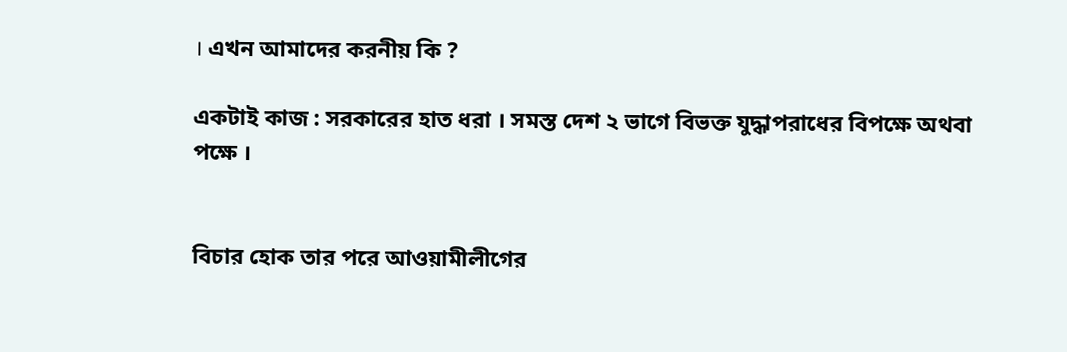। এখন আমাদের করনীয় কি ?

একটাই কাজ : সরকারের হাত ধরা । সমস্ত দেশ ২ ভাগে বিভক্ত যুদ্ধাপরাধের বিপক্ষে অথবা পক্ষে ।


বিচার হোক তার পরে আওয়ামীলীগের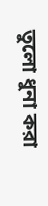তুলো ধুনা করা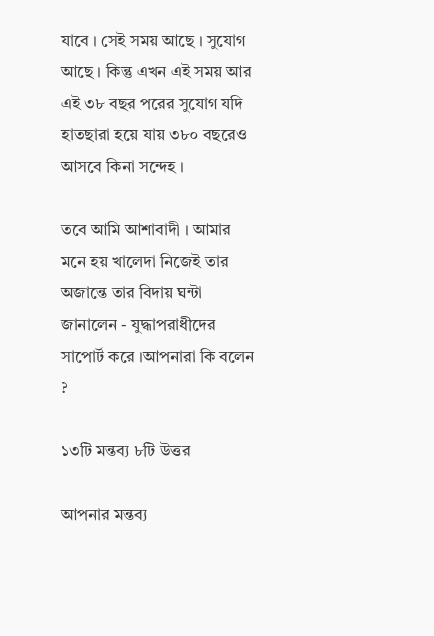যাবে । সেই সময় আছে । সুযোগ আছে । কিন্তু এখন এই সময় আর এই ৩৮ বছর পরের সুযোগ যদি হাতছারা হয়ে যায় ৩৮০ বছরেও আসবে কিনা সন্দেহ ।

তবে আমি আশাবাদী । আমার মনে হয় খালেদা নিজেই তার অজান্তে তার বিদায় ঘন্টা জানালেন - যুদ্ধাপরাধীদের সাপোর্ট করে ।আপনারা কি বলেন ?

১৩টি মন্তব্য ৮টি উত্তর

আপনার মন্তব্য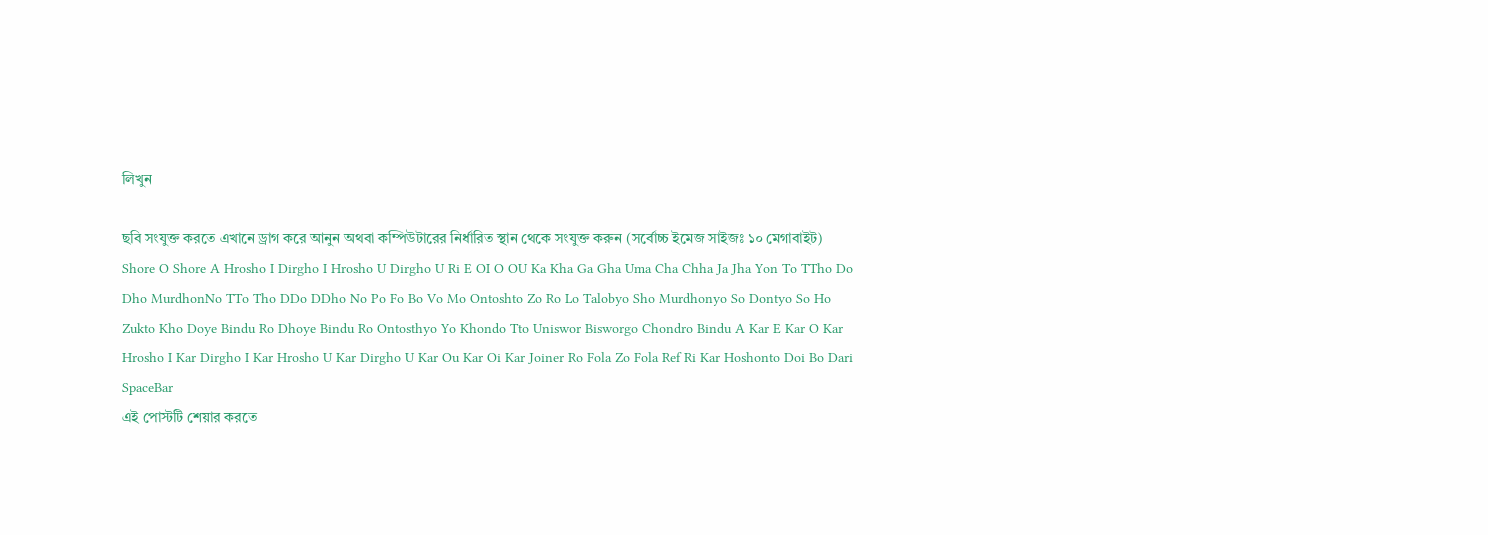লিখুন

ছবি সংযুক্ত করতে এখানে ড্রাগ করে আনুন অথবা কম্পিউটারের নির্ধারিত স্থান থেকে সংযুক্ত করুন (সর্বোচ্চ ইমেজ সাইজঃ ১০ মেগাবাইট)
Shore O Shore A Hrosho I Dirgho I Hrosho U Dirgho U Ri E OI O OU Ka Kha Ga Gha Uma Cha Chha Ja Jha Yon To TTho Do Dho MurdhonNo TTo Tho DDo DDho No Po Fo Bo Vo Mo Ontoshto Zo Ro Lo Talobyo Sho Murdhonyo So Dontyo So Ho Zukto Kho Doye Bindu Ro Dhoye Bindu Ro Ontosthyo Yo Khondo Tto Uniswor Bisworgo Chondro Bindu A Kar E Kar O Kar Hrosho I Kar Dirgho I Kar Hrosho U Kar Dirgho U Kar Ou Kar Oi Kar Joiner Ro Fola Zo Fola Ref Ri Kar Hoshonto Doi Bo Dari SpaceBar
এই পোস্টটি শেয়ার করতে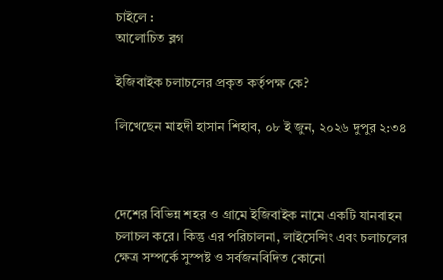চাইলে :
আলোচিত ব্লগ

ইজিবাইক চলাচলের প্রকৃত কর্তৃপক্ষ কে?

লিখেছেন মাহদী হাসান শিহাব, ০৮ ই জুন, ২০২৬ দুপুর ২:৩৪



দেশের বিভিন্ন শহর ও গ্রামে ইজিবাইক নামে একটি যানবাহন চলাচল করে। কিন্তু এর পরিচালনা, লাইসেন্সিং এবং চলাচলের ক্ষেত্র সম্পর্কে সুস্পষ্ট ও সর্বজনবিদিত কোনো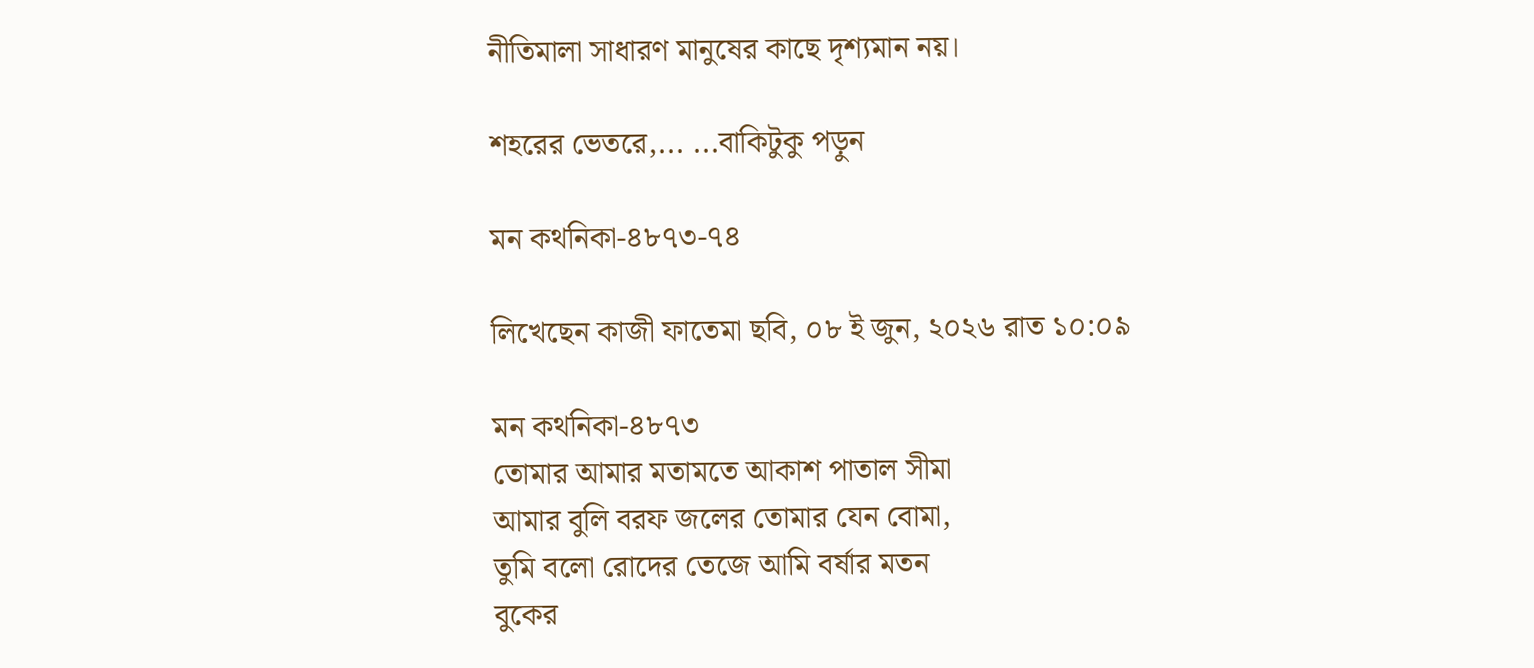নীতিমালা সাধারণ মানুষের কাছে দৃশ্যমান নয়।

শহরের ভেতরে,... ...বাকিটুকু পড়ুন

মন কথনিকা-৪৮৭৩-৭৪

লিখেছেন কাজী ফাতেমা ছবি, ০৮ ই জুন, ২০২৬ রাত ১০:০৯

মন কথনিকা-৪৮৭৩
তোমার আমার মতামতে আকাশ পাতাল সীমা
আমার বুলি বরফ জলের তোমার যেন বোমা,
তুমি বলো রোদের তেজে আমি বর্ষার মতন
বুকের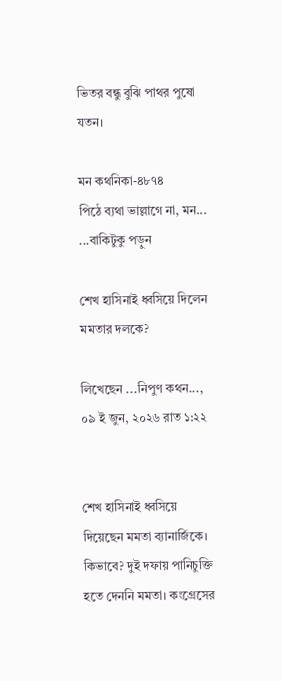ভিতর বন্ধু বুঝি পাথর পুষো যতন।

মন কথনিকা-৪৮৭৪
পিঠে ব্যথা ভাল্লাগে না, মন... ...বাকিটুকু পড়ুন

শেখ হাসিনাই ধ্বসিয়ে দিলেন মমতার দলকে?

লিখেছেন ...নিপুণ কথন..., ০৯ ই জুন, ২০২৬ রাত ১:২২


শেখ হাসিনাই ধ্বসিয়ে দিয়েছেন মমতা ব্যানার্জিকে। কিভাবে? দুই দফায় পানিচুক্তি হতে দেননি মমতা। কংগ্রেসের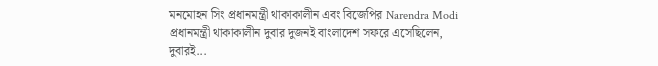মনমোহন সিং প্রধানমন্ত্রী থাকাকালীন এবং বিজেপির Narendra Modi প্রধানমন্ত্রী থাকাকালীন দুবার দুজনই বাংলাদেশ সফরে এসেছিলেন, দুবারই...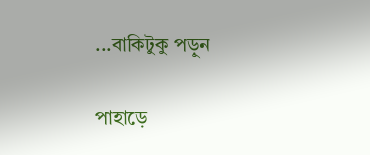...বাকিটুকু পড়ুন

পাহাড়ে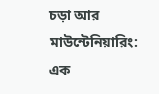চড়া আর মাউন্টেনিয়ারিং: এক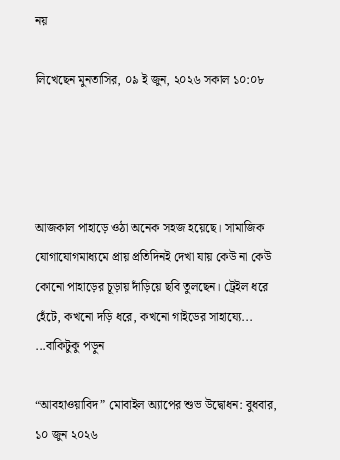নয়

লিখেছেন মুনতাসির, ০৯ ই জুন, ২০২৬ সকাল ১০:০৮




আজকাল পাহাড়ে ওঠা অনেক সহজ হয়েছে। সামাজিক যোগাযোগমাধ্যমে প্রায় প্রতিদিনই দেখা যায় কেউ না কেউ কোনো পাহাড়ের চূড়ায় দাঁড়িয়ে ছবি তুলছেন। ট্রেইল ধরে হেঁটে, কখনো দড়ি ধরে, কখনো গাইডের সাহায্যে... ...বাকিটুকু পড়ুন

“আবহাওয়াবিদ” মোবাইল অ্যাপের শুভ উদ্বোধন: বুধবার, ১০ জুন ২০২৬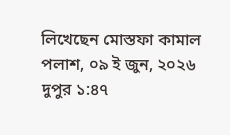লিখেছেন মোস্তফা কামাল পলাশ, ০৯ ই জুন, ২০২৬ দুপুর ১:৪৭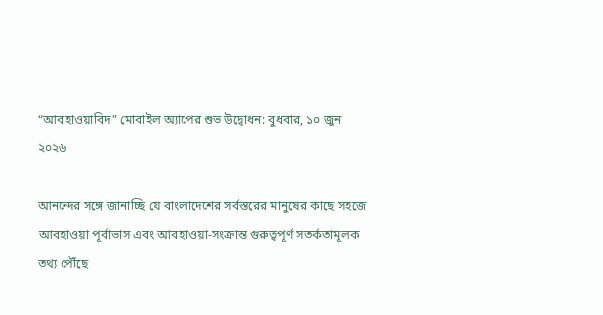“আবহাওয়াবিদ” মোবাইল অ্যাপের শুভ উদ্বোধন: বুধবার, ১০ জুন ২০২৬

আনন্দের সঙ্গে জানাচ্ছি যে বাংলাদেশের সর্বস্তরের মানুষের কাছে সহজে আবহাওয়া পূর্বাভাস এবং আবহাওয়া-সংক্রান্ত গুরুত্বপূর্ণ সতর্কতামূলক তথ্য পৌঁছে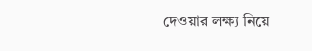দেওয়ার লক্ষ্য নিয়ে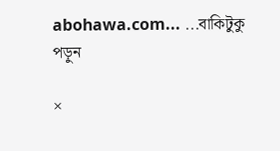abohawa.com... ...বাকিটুকু পড়ুন

×